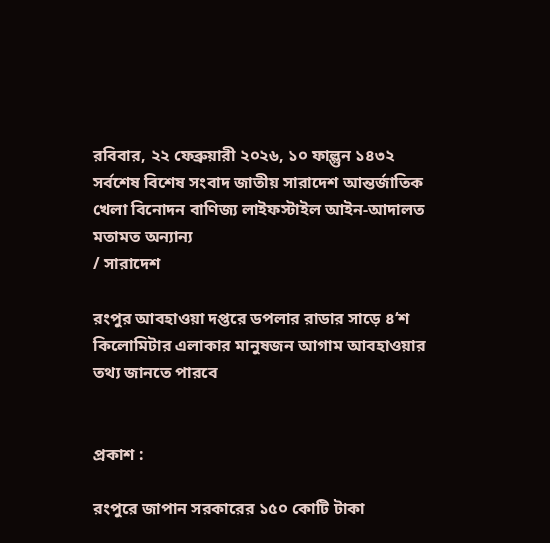রবিবার, ২২ ফেব্রুয়ারী ২০২৬, ১০ ফাল্গুন ১৪৩২
সর্বশেষ বিশেষ সংবাদ জাতীয় সারাদেশ আন্তর্জাতিক খেলা বিনোদন বাণিজ্য লাইফস্টাইল আইন-আদালত মতামত অন্যান্য
/ সারাদেশ

রংপুর আবহাওয়া দপ্তরে ডপলার রাডার সাড়ে ৪‘শ কিলোমিটার এলাকার মানুষজন আগাম আবহাওয়ার তথ্য জানতে পারবে


প্রকাশ :

রংপুরে জাপান সরকারের ১৫০ কোটি টাকা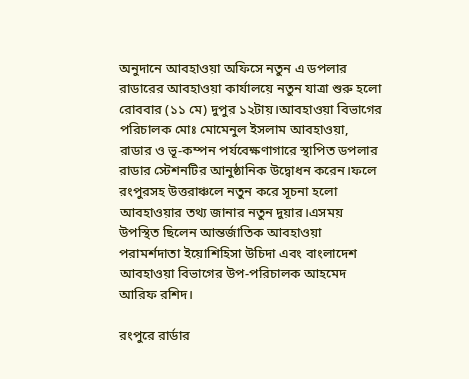অনুদানে আবহাওয়া অফিসে নতুন এ ডপলার রাডারের আবহাওয়া কার্যালয়ে নতুন যাত্রা শুরু হলো রোববার (১১ মে) দুপুর ১২টায়।আবহাওয়া বিভাগের পরিচালক মোঃ মোমেনুল ইসলাম আবহাওয়া, রাডার ও ভূ-কম্পন পর্যবেক্ষণাগারে স্থাপিত ডপলার রাডার স্টেশনটির আনুষ্ঠানিক উদ্বোধন করেন।ফলে রংপুরসহ উত্তরাঞ্চলে নতুন করে সূচনা হলো আবহাওয়ার তথ্য জানার নতুন দুয়ার।এসময়  উপস্থিত ছিলেন আন্তর্জাতিক আবহাওয়া পরামর্শদাতা ইয়োশিহিসা উচিদা এবং বাংলাদেশ আবহাওয়া বিভাগের উপ-পরিচালক আহমেদ আরিফ রশিদ।

রংপুরে রার্ডার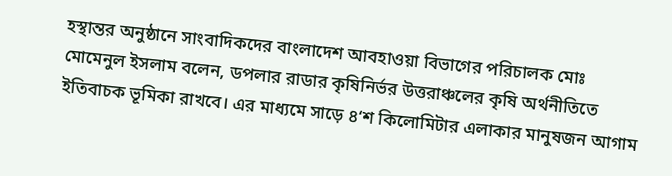হস্থান্তর অনুষ্ঠানে সাংবাদিকদের বাংলাদেশ আবহাওয়া বিভাগের পরিচালক মোঃ মোমেনুল ইসলাম বলেন, ডপলার রাডার কৃষিনির্ভর উত্তরাঞ্চলের কৃষি অর্থনীতিতে ইতিবাচক ভূমিকা রাখবে। এর মাধ্যমে সাড়ে ৪‘শ কিলোমিটার এলাকার মানুষজন আগাম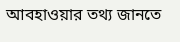আবহাওয়ার তথ্য জানতে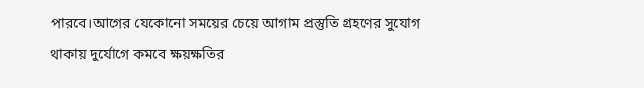পারবে।আগের যেকোনো সময়ের চেয়ে আগাম প্রস্তুতি গ্রহণের সুযোগ থাকায় দুর্যোগে কমবে ক্ষয়ক্ষতির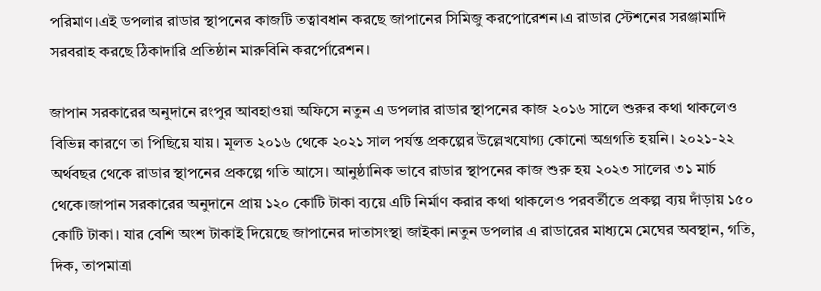পরিমাণ।এই ডপলার রাডার স্থাপনের কাজটি তত্বাবধান করছে জাপানের সিমিজু করপোরেশন।এ রাডার স্টেশনের সরঞ্জামাদি সরবরাহ করছে ঠিকাদারি প্রতিষ্ঠান মারুবিনি করর্পোরেশন।

জাপান সরকারের অনুদানে রংপুর আবহাওয়া অফিসে নতুন এ ডপলার রাডার স্থাপনের কাজ ২০১৬ সালে শুরুর কথা থাকলেও বিভিন্ন কারণে তা পিছিয়ে যায়। মূলত ২০১৬ থেকে ২০২১ সাল পর্যন্ত প্রকল্পের উল্লেখযোগ্য কোনো অগ্রগতি হয়নি। ২০২১-২২ অর্থবছর থেকে রাডার স্থাপনের প্রকল্পে গতি আসে। আনুষ্ঠানিক ভাবে রাডার স্থাপনের কাজ শুরু হয় ২০২৩ সালের ৩১ মার্চ থেকে।জাপান সরকারের অনুদানে প্রায় ১২০ কোটি টাকা ব্যয়ে এটি নির্মাণ করার কথা থাকলেও পরবর্তীতে প্রকল্প ব্যয় দাঁড়ায় ১৫০ কোটি টাকা। যার বেশি অংশ টাকাই দিয়েছে জাপানের দাতাসংস্থা জাইকা।নতুন ডপলার এ রাডারের মাধ্যমে মেঘের অবস্থান, গতি, দিক, তাপমাত্রা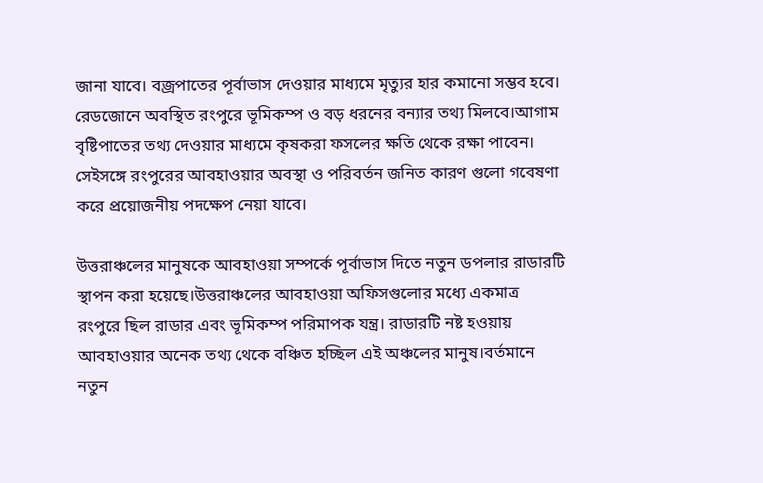জানা যাবে। বজ্রপাতের পূর্বাভাস দেওয়ার মাধ্যমে মৃত্যুর হার কমানো সম্ভব হবে। রেডজোনে অবস্থিত রংপুরে ভূমিকম্প ও বড় ধরনের বন্যার তথ্য মিলবে।আগাম বৃষ্টিপাতের তথ্য দেওয়ার মাধ্যমে কৃষকরা ফসলের ক্ষতি থেকে রক্ষা পাবেন। সেইসঙ্গে রংপুরের আবহাওয়ার অবস্থা ও পরিবর্তন জনিত কারণ গুলো গবেষণা করে প্রয়োজনীয় পদক্ষেপ নেয়া যাবে।

উত্তরাঞ্চলের মানুষকে আবহাওয়া সম্পর্কে পূর্বাভাস দিতে নতুন ডপলার রাডারটি স্থাপন করা হয়েছে।উত্তরাঞ্চলের আবহাওয়া অফিসগুলোর মধ্যে একমাত্র রংপুরে ছিল রাডার এবং ভূমিকম্প পরিমাপক যন্ত্র। রাডারটি নষ্ট হওয়ায় আবহাওয়ার অনেক তথ্য থেকে বঞ্চিত হচ্ছিল এই অঞ্চলের মানুষ।বর্তমানে নতুন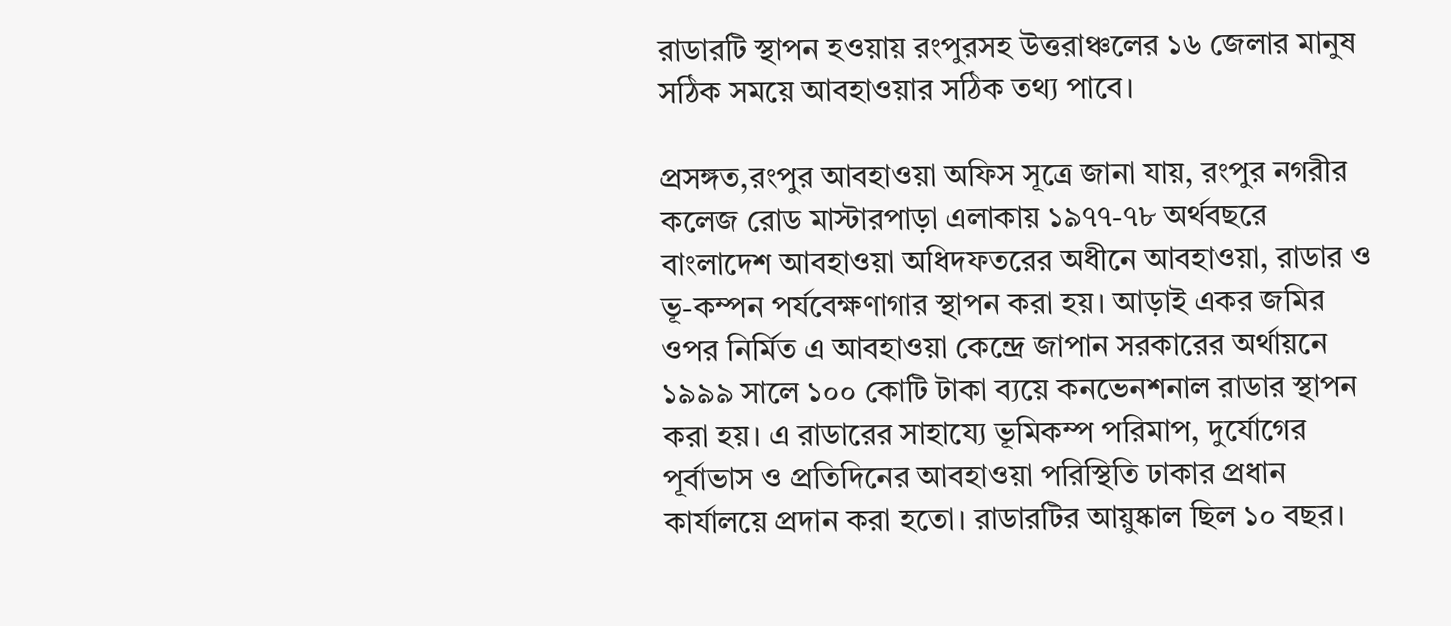রাডারটি স্থাপন হওয়ায় রংপুরসহ উত্তরাঞ্চলের ১৬ জেলার মানুষ সঠিক সময়ে আবহাওয়ার সঠিক তথ্য পাবে।

প্রসঙ্গত,রংপুর আবহাওয়া অফিস সূত্রে জানা যায়, রংপুর নগরীর কলেজ রোড মাস্টারপাড়া এলাকায় ১৯৭৭-৭৮ অর্থবছরে বাংলাদেশ আবহাওয়া অধিদফতরের অধীনে আবহাওয়া, রাডার ও ভূ-কম্পন পর্যবেক্ষণাগার স্থাপন করা হয়। আড়াই একর জমির ওপর নির্মিত এ আবহাওয়া কেন্দ্রে জাপান সরকারের অর্থায়নে ১৯৯৯ সালে ১০০ কোটি টাকা ব্যয়ে কনভেনশনাল রাডার স্থাপন করা হয়। এ রাডারের সাহায্যে ভূমিকম্প পরিমাপ, দুর্যোগের পূর্বাভাস ও প্রতিদিনের আবহাওয়া পরিস্থিতি ঢাকার প্রধান কার্যালয়ে প্রদান করা হতো। রাডারটির আয়ুষ্কাল ছিল ১০ বছর।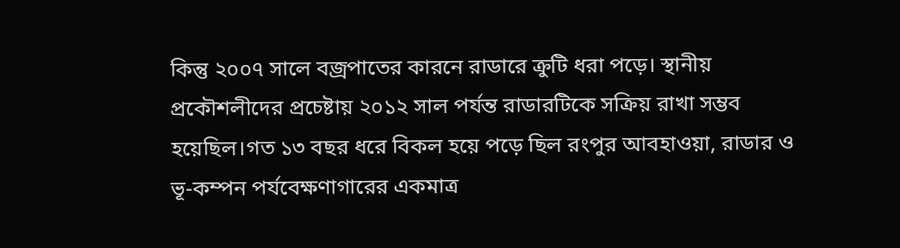কিন্তু ২০০৭ সালে বজ্রপাতের কারনে রাডারে ক্রুটি ধরা পড়ে। স্থানীয় প্রকৌশলীদের প্রচেষ্টায় ২০১২ সাল পর্যন্ত রাডারটিকে সক্রিয় রাখা সম্ভব হয়েছিল।গত ১৩ বছর ধরে বিকল হয়ে পড়ে ছিল রংপুর আবহাওয়া, রাডার ও ভূ-কম্পন পর্যবেক্ষণাগারের একমাত্র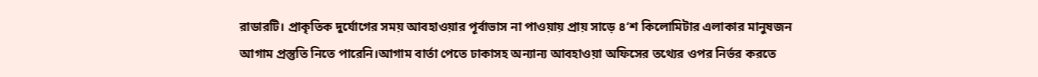রাডারটি। প্রাকৃতিক দুর্যোগের সময় আবহাওয়ার পূর্বাভাস না পাওয়ায় প্রায় সাড়ে ৪‘শ কিলোমিটার এলাকার মানুষজন আগাম প্রস্তুতি নিতে পারেনি।আগাম বার্তা পেতে ঢাকাসহ অন্যান্য আবহাওয়া অফিসের তথ্যের ওপর নির্ভর করতে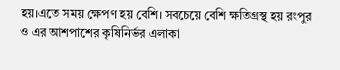হয়।এতে সময় ক্ষেপণ হয় বেশি। সবচেয়ে বেশি ক্ষতিগ্রস্থ হয় রংপুর ও এর আশপাশের কৃষিনির্ভর এলাকা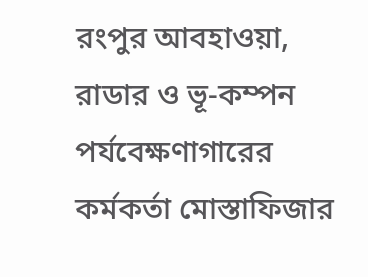রংপুর আবহাওয়া, রাডার ও ভূ-কম্পন পর্যবেক্ষণাগারের কর্মকর্তা মোস্তাফিজার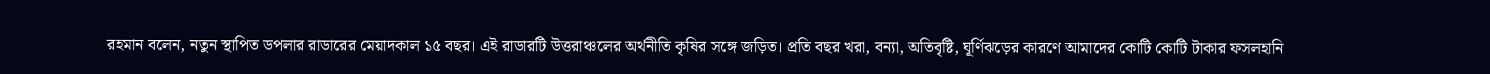রহমান বলেন, নতুন স্থাপিত ডপলার রাডারের মেয়াদকাল ১৫ বছর। এই রাডারটি উত্তরাঞ্চলের অর্থনীতি কৃষির সঙ্গে জড়িত। প্রতি বছর খরা, বন্যা, অতিবৃষ্টি, ঘূর্ণিঝড়ের কারণে আমাদের কোটি কোটি টাকার ফসলহানি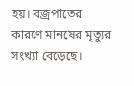হয়। বজ্রপাতের কারণে মানষের মৃত্যুর সংখ্যা বেড়েছে।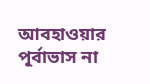আবহাওয়ার পূর্বাভাস না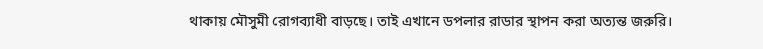থাকায় মৌসুমী রোগব্যাধী বাড়ছে। তাই এখানে ডপলার রাডার স্থাপন করা অত্যন্ত জরুরি।